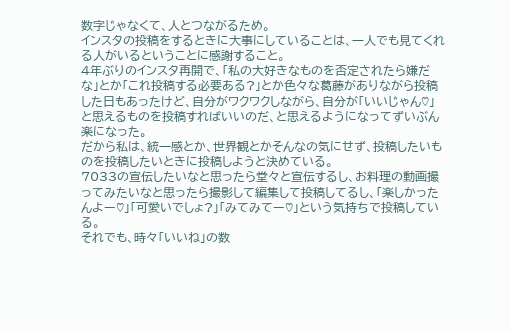数字じゃなくて、人とつながるため。
インスタの投稿をするときに大事にしていることは、一人でも見てくれる人がいるということに感謝すること。
4年ぶりのインスタ再開で、「私の大好きなものを否定されたら嫌だな」とか「これ投稿する必要ある?」とか色々な葛藤がありながら投稿した日もあったけど、自分がワクワクしながら、自分が「いいじゃん♡」と思えるものを投稿すればいいのだ、と思えるようになってずいぶん楽になった。
だから私は、統一感とか、世界観とかそんなの気にせず、投稿したいものを投稿したいときに投稿しようと決めている。
7033の宣伝したいなと思ったら堂々と宣伝するし、お料理の動画撮ってみたいなと思ったら撮影して編集して投稿してるし、「楽しかったんよー♡」「可愛いでしょ?」「みてみてー♡」という気持ちで投稿している。
それでも、時々「いいね」の数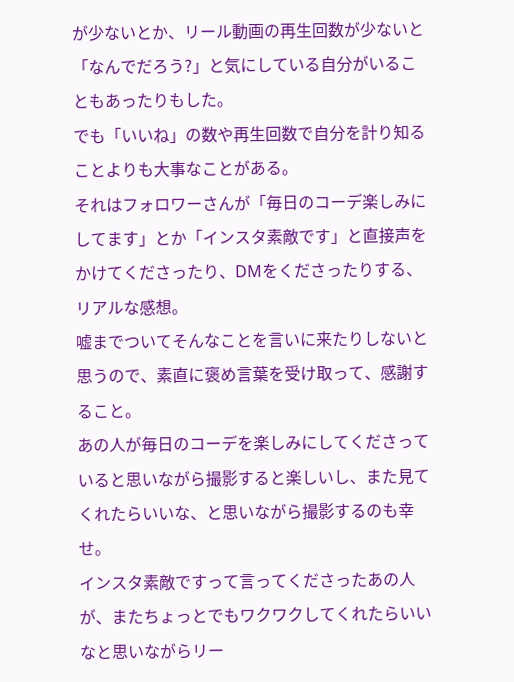が少ないとか、リール動画の再生回数が少ないと「なんでだろう?」と気にしている自分がいることもあったりもした。
でも「いいね」の数や再生回数で自分を計り知ることよりも大事なことがある。
それはフォロワーさんが「毎日のコーデ楽しみにしてます」とか「インスタ素敵です」と直接声をかけてくださったり、DMをくださったりする、リアルな感想。
嘘までついてそんなことを言いに来たりしないと思うので、素直に褒め言葉を受け取って、感謝すること。
あの人が毎日のコーデを楽しみにしてくださっていると思いながら撮影すると楽しいし、また見てくれたらいいな、と思いながら撮影するのも幸せ。
インスタ素敵ですって言ってくださったあの人が、またちょっとでもワクワクしてくれたらいいなと思いながらリー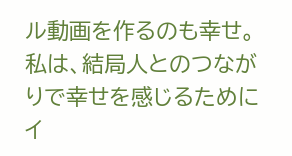ル動画を作るのも幸せ。
私は、結局人とのつながりで幸せを感じるためにイ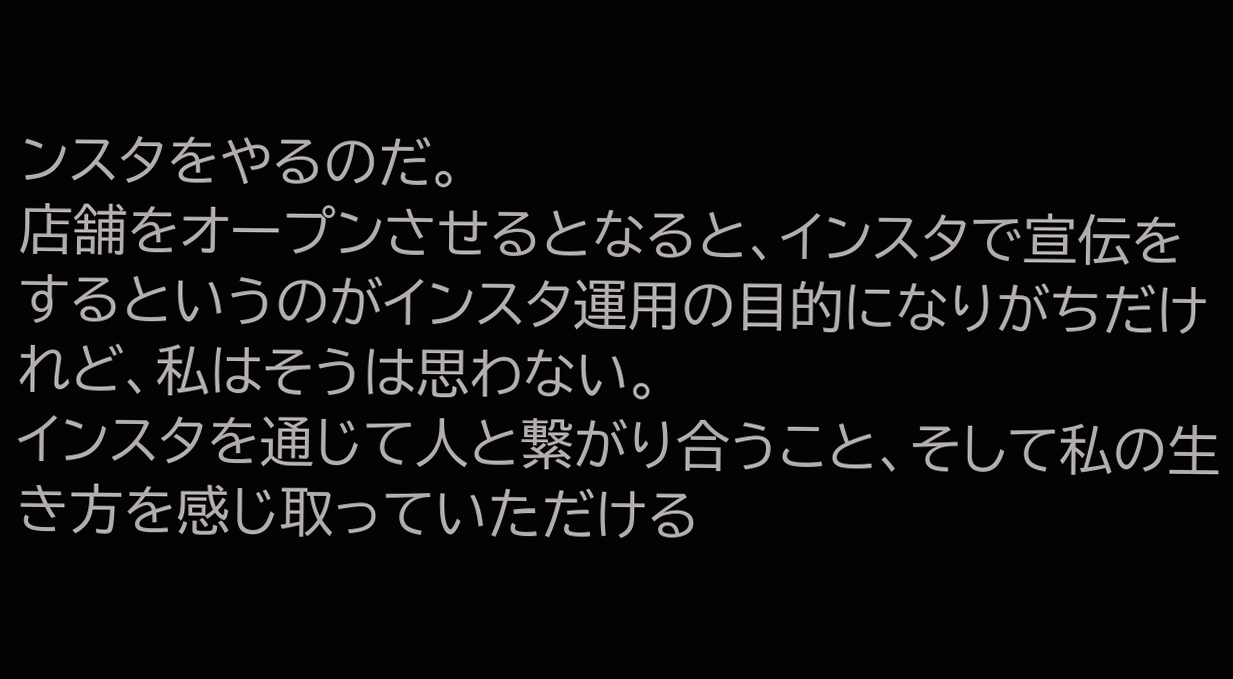ンスタをやるのだ。
店舗をオープンさせるとなると、インスタで宣伝をするというのがインスタ運用の目的になりがちだけれど、私はそうは思わない。
インスタを通じて人と繋がり合うこと、そして私の生き方を感じ取っていただける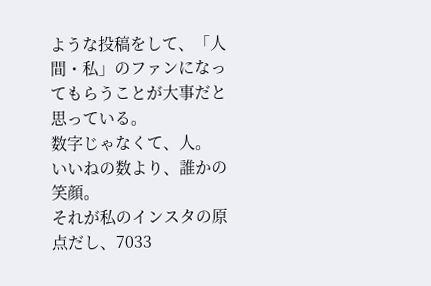ような投稿をして、「人間・私」のファンになってもらうことが大事だと思っている。
数字じゃなくて、人。
いいねの数より、誰かの笑顔。
それが私のインスタの原点だし、7033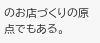のお店づくりの原点でもある。